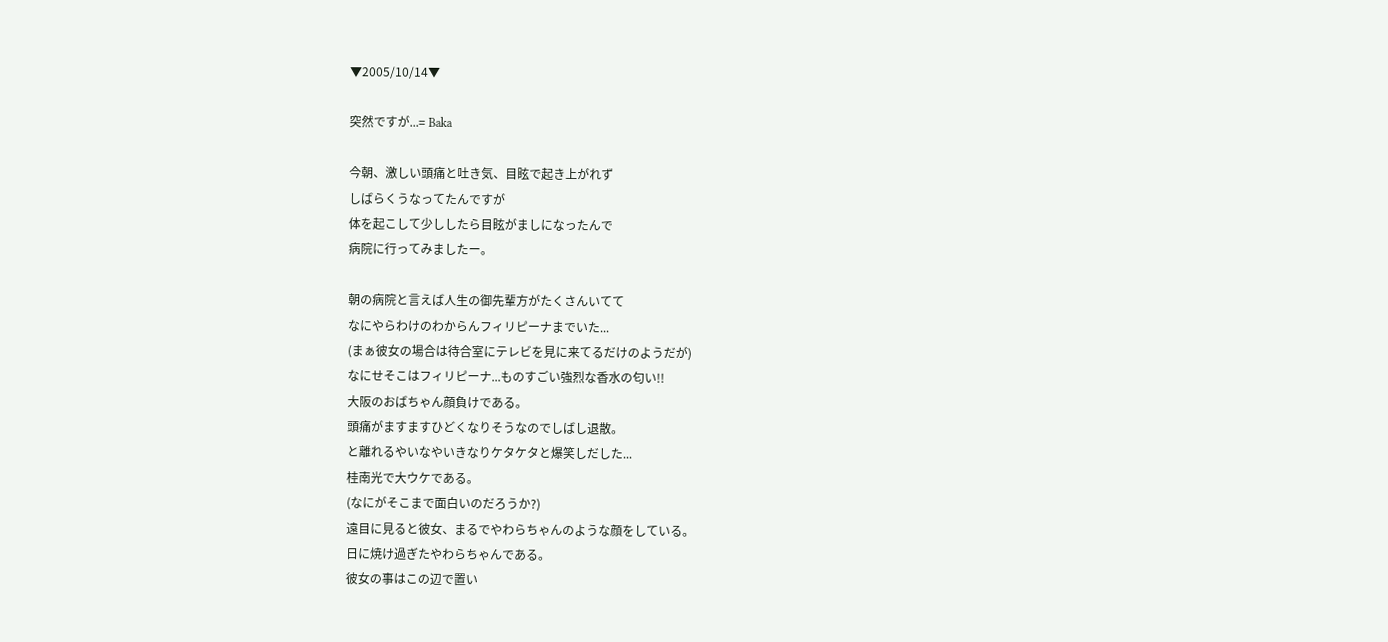▼2005/10/14▼

突然ですが...= Baka

今朝、激しい頭痛と吐き気、目眩で起き上がれず
しばらくうなってたんですが
体を起こして少ししたら目眩がましになったんで
病院に行ってみましたー。

朝の病院と言えば人生の御先輩方がたくさんいてて
なにやらわけのわからんフィリピーナまでいた...
(まぁ彼女の場合は待合室にテレビを見に来てるだけのようだが)
なにせそこはフィリピーナ...ものすごい強烈な香水の匂い!!
大阪のおばちゃん顔負けである。
頭痛がますますひどくなりそうなのでしばし退散。
と離れるやいなやいきなりケタケタと爆笑しだした...
桂南光で大ウケである。
(なにがそこまで面白いのだろうか?)
遠目に見ると彼女、まるでやわらちゃんのような顔をしている。
日に焼け過ぎたやわらちゃんである。
彼女の事はこの辺で置い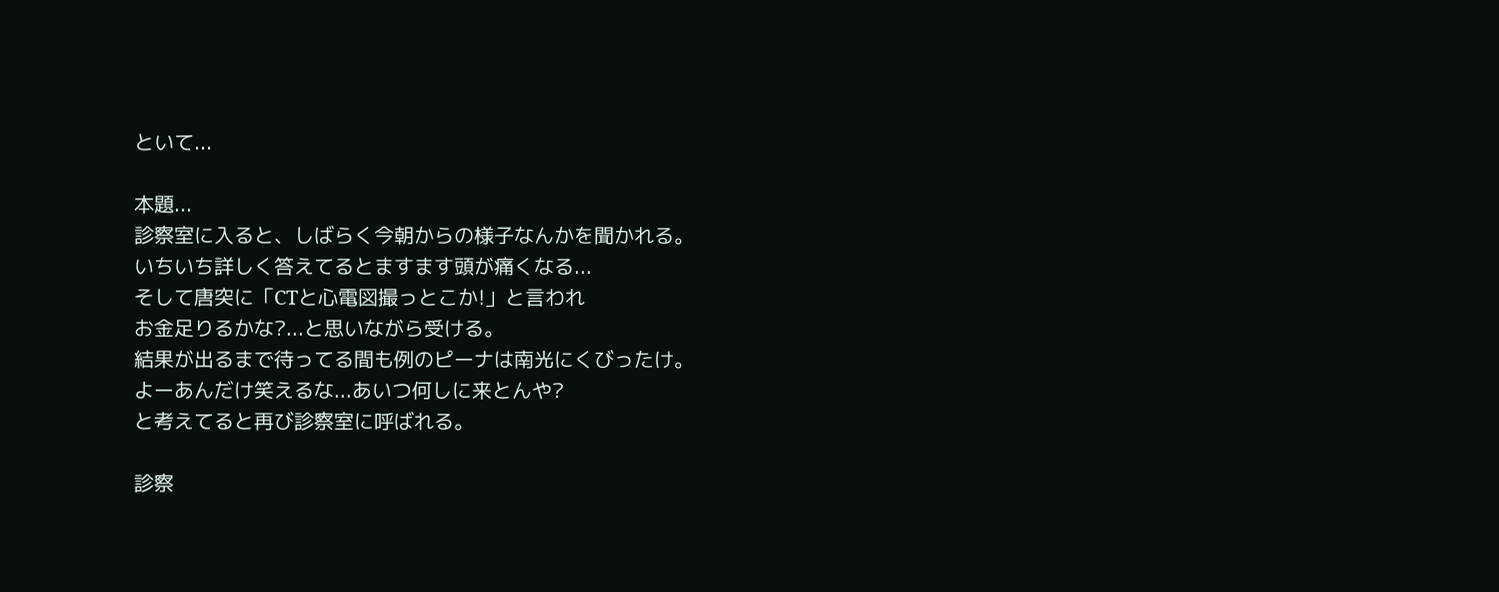といて...

本題...
診察室に入ると、しばらく今朝からの様子なんかを聞かれる。
いちいち詳しく答えてるとますます頭が痛くなる...
そして唐突に「CTと心電図撮っとこか!」と言われ
お金足りるかな?...と思いながら受ける。
結果が出るまで待ってる間も例のピーナは南光にくびったけ。
よーあんだけ笑えるな...あいつ何しに来とんや?
と考えてると再び診察室に呼ばれる。

診察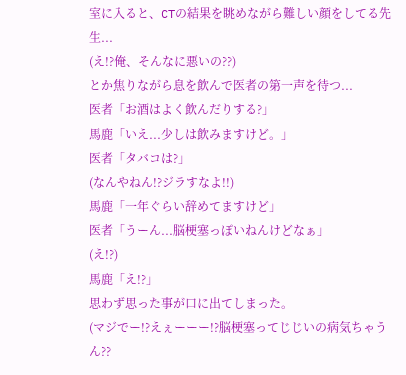室に入ると、CTの結果を眺めながら難しい顔をしてる先生...
(え!?俺、そんなに悪いの??)
とか焦りながら息を飲んで医者の第一声を待つ...
医者「お酒はよく飲んだりする?」
馬鹿「いえ...少しは飲みますけど。」
医者「タバコは?」
(なんやねん!?ジラすなよ!!)
馬鹿「一年ぐらい辞めてますけど」
医者「うーん...脳梗塞っぽいねんけどなぁ」
(え!?)
馬鹿「え!?」
思わず思った事が口に出てしまった。
(マジでー!?えぇーーー!?脳梗塞ってじじいの病気ちゃうん??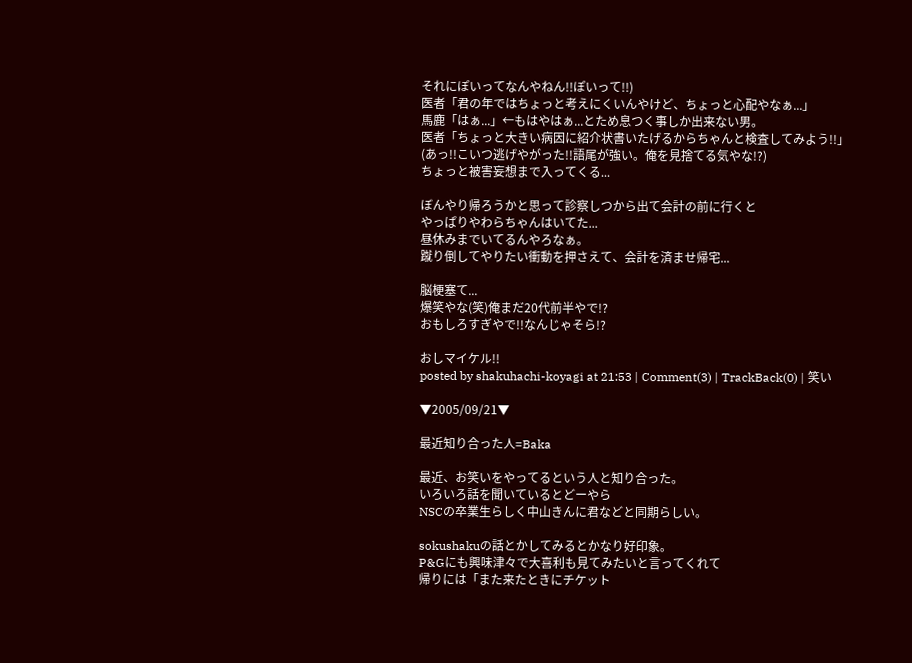それにぽいってなんやねん!!ぽいって!!)
医者「君の年ではちょっと考えにくいんやけど、ちょっと心配やなぁ...」
馬鹿「はぁ...」←もはやはぁ...とため息つく事しか出来ない男。
医者「ちょっと大きい病因に紹介状書いたげるからちゃんと検査してみよう!!」
(あっ!!こいつ逃げやがった!!語尾が強い。俺を見捨てる気やな!?)
ちょっと被害妄想まで入ってくる...

ぼんやり帰ろうかと思って診察しつから出て会計の前に行くと
やっぱりやわらちゃんはいてた...
昼休みまでいてるんやろなぁ。
蹴り倒してやりたい衝動を押さえて、会計を済ませ帰宅...

脳梗塞て...
爆笑やな(笑)俺まだ20代前半やで!?
おもしろすぎやで!!なんじゃそら!?

おしマイケル!!
posted by shakuhachi-koyagi at 21:53 | Comment(3) | TrackBack(0) | 笑い

▼2005/09/21▼

最近知り合った人=Baka

最近、お笑いをやってるという人と知り合った。
いろいろ話を聞いているとどーやら
NSCの卒業生らしく中山きんに君などと同期らしい。

sokushakuの話とかしてみるとかなり好印象。
P&Gにも興味津々で大喜利も見てみたいと言ってくれて
帰りには「また来たときにチケット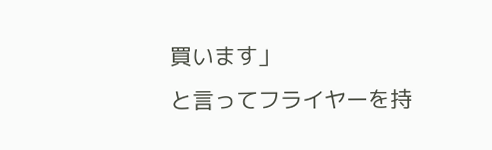買います」
と言ってフライヤーを持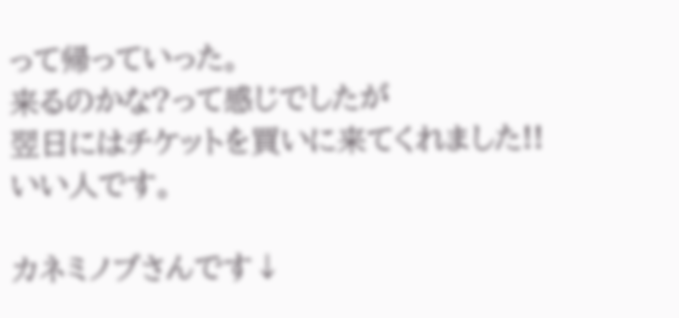って帰っていった。
来るのかな?って感じでしたが
翌日にはチケットを買いに来てくれました!!
いい人です。

カネミノブさんです↓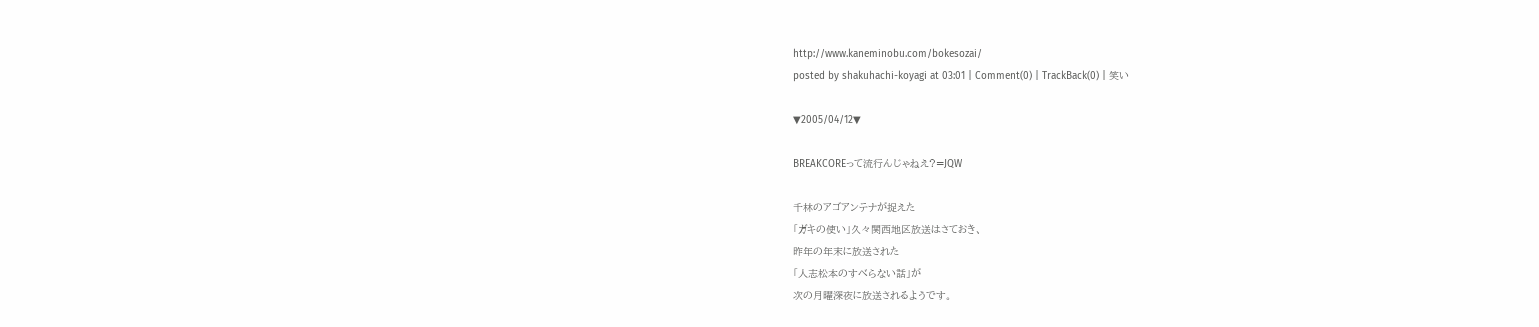http://www.kaneminobu.com/bokesozai/
posted by shakuhachi-koyagi at 03:01 | Comment(0) | TrackBack(0) | 笑い

▼2005/04/12▼

BREAKCOREって流行んじゃねえ?=JQW

千林のアゴアンテナが捉えた
「ガキの使い」久々関西地区放送はさておき、
昨年の年末に放送された
「人志松本のすべらない話」が
次の月曜深夜に放送されるようです。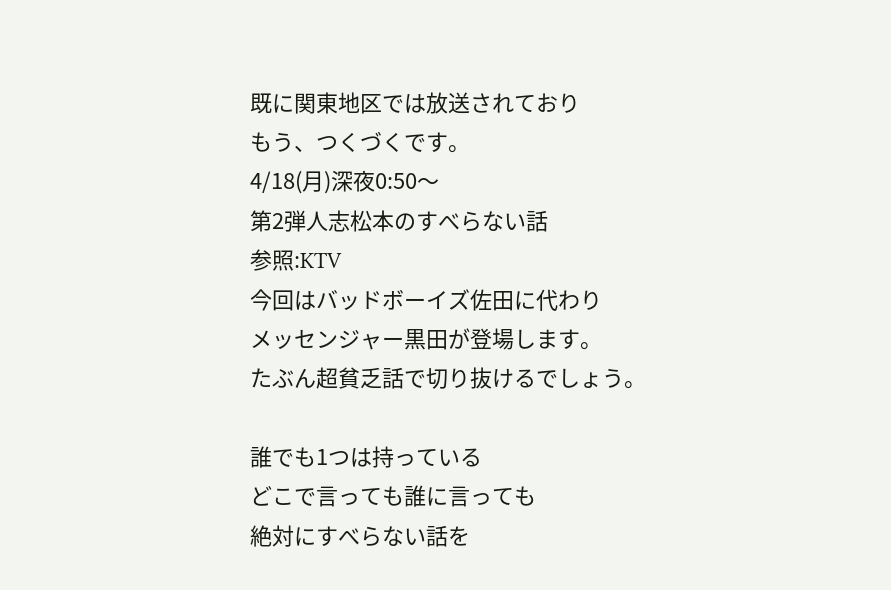既に関東地区では放送されており
もう、つくづくです。
4/18(月)深夜0:50〜
第2弾人志松本のすべらない話
参照:KTV
今回はバッドボーイズ佐田に代わり
メッセンジャー黒田が登場します。
たぶん超貧乏話で切り抜けるでしょう。

誰でも1つは持っている
どこで言っても誰に言っても
絶対にすべらない話を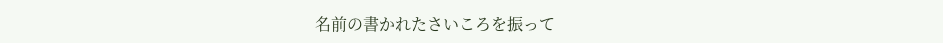名前の書かれたさいころを振って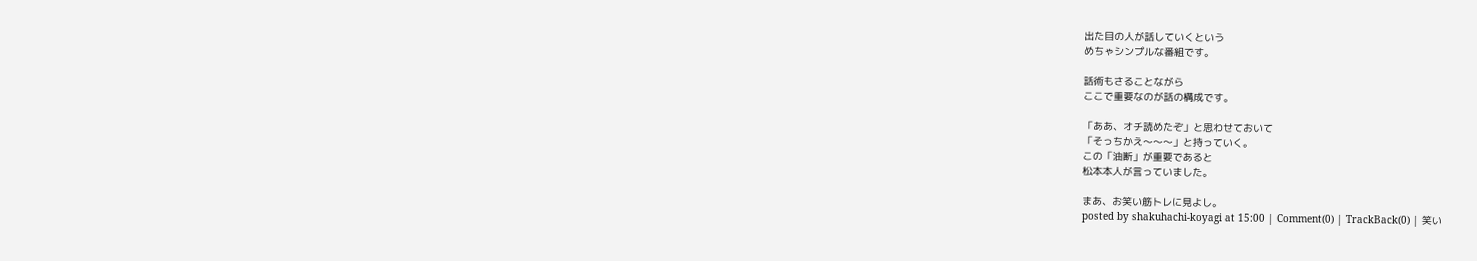出た目の人が話していくという
めちゃシンプルな番組です。

話術もさることながら
ここで重要なのが話の構成です。

「ああ、オチ読めたぞ」と思わせておいて
「そっちかえ〜〜〜」と持っていく。
この「油断」が重要であると
松本本人が言っていました。

まあ、お笑い筋トレに見よし。
posted by shakuhachi-koyagi at 15:00 | Comment(0) | TrackBack(0) | 笑い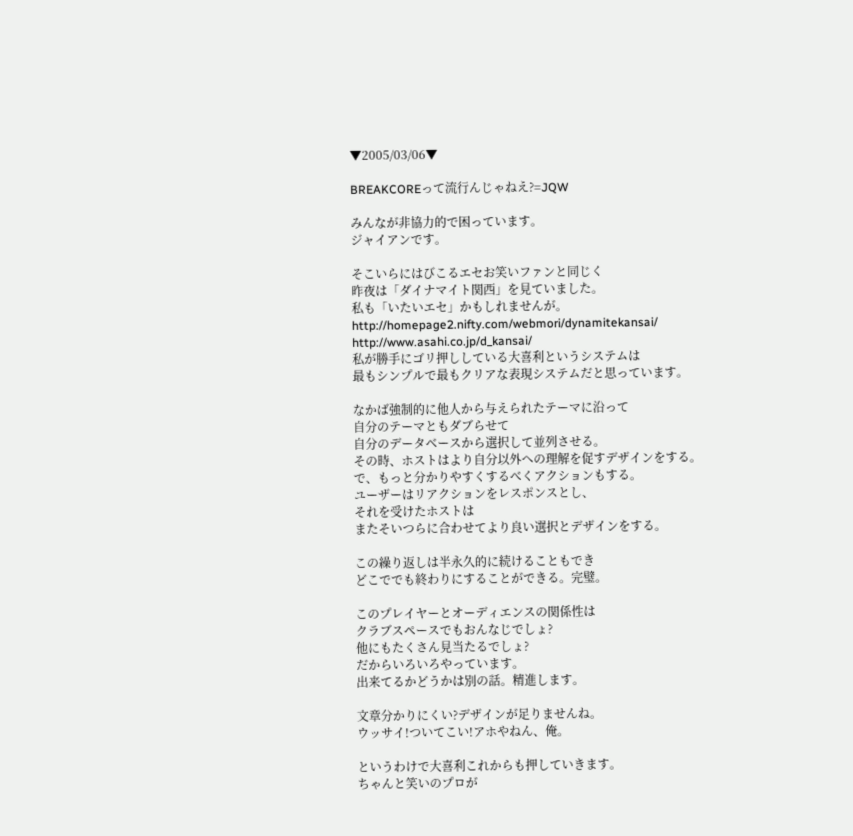▼2005/03/06▼

BREAKCOREって流行んじゃねえ?=JQW

みんなが非協力的で困っています。
ジャイアンです。

そこいらにはびこるエセお笑いファンと同じく
昨夜は「ダイナマイト関西」を見ていました。
私も「いたいエセ」かもしれませんが。
http://homepage2.nifty.com/webmori/dynamitekansai/
http://www.asahi.co.jp/d_kansai/
私が勝手にゴリ押ししている大喜利というシステムは
最もシンプルで最もクリアな表現システムだと思っています。

なかば強制的に他人から与えられたテーマに沿って
自分のテーマともダブらせて
自分のデータベースから選択して並列させる。
その時、ホストはより自分以外への理解を促すデザインをする。
で、もっと分かりやすくするべくアクションもする。
ユーザーはリアクションをレスポンスとし、
それを受けたホストは
またそいつらに合わせてより良い選択とデザインをする。

この繰り返しは半永久的に続けることもでき
どこででも終わりにすることができる。完璧。

このプレイヤーとオーディエンスの関係性は
クラブスペースでもおんなじでしょ?
他にもたくさん見当たるでしょ?
だからいろいろやっています。
出来てるかどうかは別の話。精進します。

文章分かりにくい?デザインが足りませんね。
ウッサイ!ついてこい!アホやねん、俺。

というわけで大喜利これからも押していきます。
ちゃんと笑いのプロが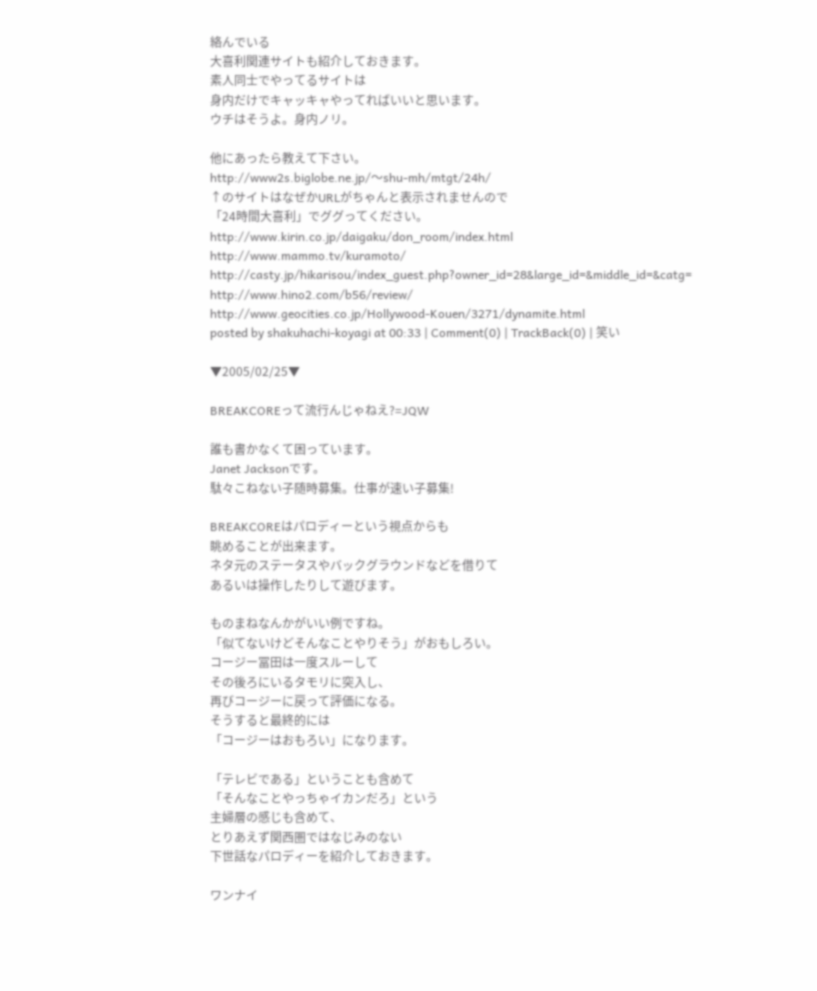絡んでいる
大喜利関連サイトも紹介しておきます。
素人同士でやってるサイトは
身内だけでキャッキャやってればいいと思います。
ウチはそうよ。身内ノリ。

他にあったら教えて下さい。
http://www2s.biglobe.ne.jp/〜shu-mh/mtgt/24h/
↑のサイトはなぜかURLがちゃんと表示されませんので
「24時間大喜利」でググってください。
http://www.kirin.co.jp/daigaku/don_room/index.html
http://www.mammo.tv/kuramoto/
http://casty.jp/hikarisou/index_guest.php?owner_id=28&large_id=&middle_id=&catg=
http://www.hino2.com/b56/review/
http://www.geocities.co.jp/Hollywood-Kouen/3271/dynamite.html
posted by shakuhachi-koyagi at 00:33 | Comment(0) | TrackBack(0) | 笑い

▼2005/02/25▼

BREAKCOREって流行んじゃねえ?=JQW

誰も書かなくて困っています。
Janet Jacksonです。
駄々こねない子随時募集。仕事が速い子募集!

BREAKCOREはパロディーという視点からも
眺めることが出来ます。
ネタ元のステータスやバックグラウンドなどを借りて
あるいは操作したりして遊びます。

ものまねなんかがいい例ですね。
「似てないけどそんなことやりそう」がおもしろい。
コージー冨田は一度スルーして
その後ろにいるタモリに突入し、
再びコージーに戻って評価になる。
そうすると最終的には
「コージーはおもろい」になります。

「テレビである」ということも含めて
「そんなことやっちゃイカンだろ」という
主婦層の感じも含めて、
とりあえず関西圏ではなじみのない
下世話なパロディーを紹介しておきます。

ワンナイ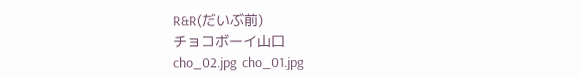R&R(だいぶ前)
チョコボーイ山口
cho_02.jpg  cho_01.jpg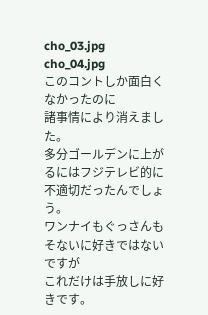cho_03.jpg  cho_04.jpg
このコントしか面白くなかったのに
諸事情により消えました。
多分ゴールデンに上がるにはフジテレビ的に不適切だったんでしょう。
ワンナイもぐっさんもそないに好きではないですが
これだけは手放しに好きです。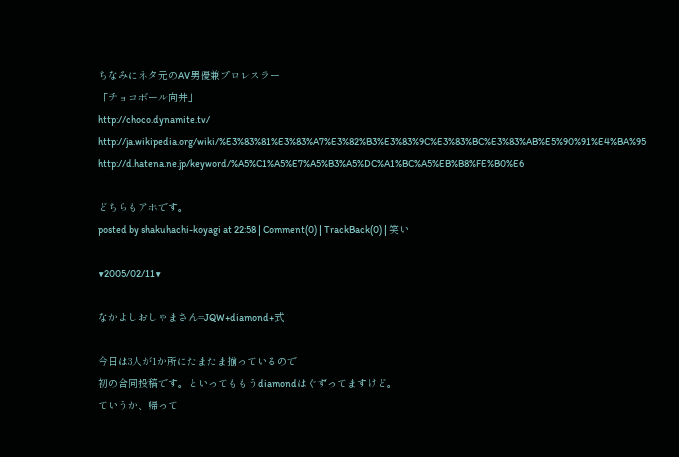ちなみにネタ元のAV男優兼プロレスラー
「チョコボール向井」
http://choco.dynamite.tv/
http://ja.wikipedia.org/wiki/%E3%83%81%E3%83%A7%E3%82%B3%E3%83%9C%E3%83%BC%E3%83%AB%E5%90%91%E4%BA%95
http://d.hatena.ne.jp/keyword/%A5%C1%A5%E7%A5%B3%A5%DC%A1%BC%A5%EB%B8%FE%B0%E6

どちらもアホです。
posted by shakuhachi-koyagi at 22:58 | Comment(0) | TrackBack(0) | 笑い

▼2005/02/11▼

なかよしおしゃまさん=JQW+diamond+式

今日は3人が1か所にたまたま揃っているので
初の合同投稿です。といってももうdiamondはぐずってますけど。
ていうか、帰って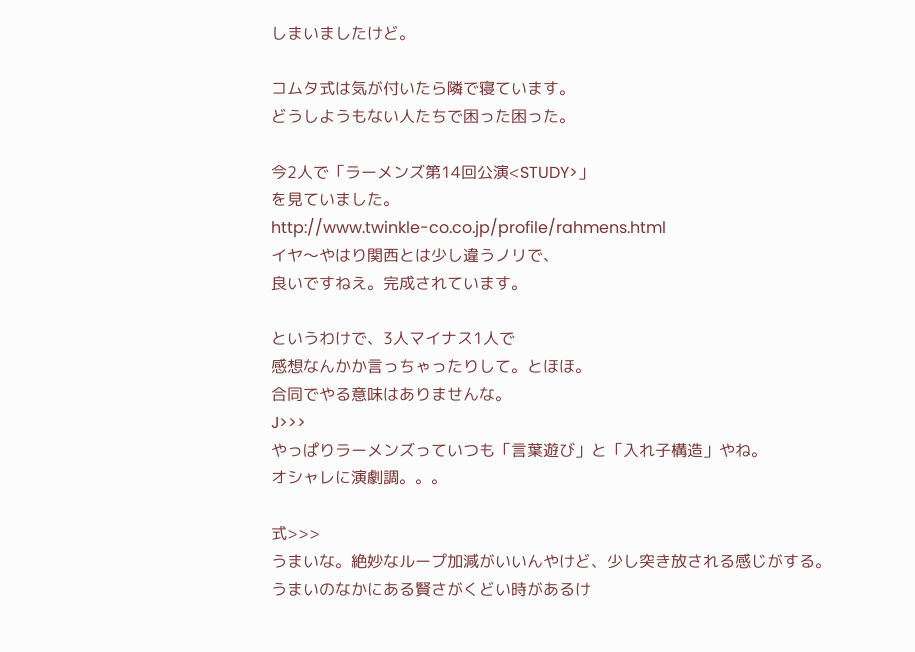しまいましたけど。

コムタ式は気が付いたら隣で寝ています。
どうしようもない人たちで困った困った。

今2人で「ラーメンズ第14回公演<STUDY>」
を見ていました。
http://www.twinkle-co.co.jp/profile/rahmens.html
イヤ〜やはり関西とは少し違うノリで、
良いですねえ。完成されています。

というわけで、3人マイナス1人で
感想なんかか言っちゃったりして。とほほ。
合同でやる意味はありませんな。
J>>>
やっぱりラーメンズっていつも「言葉遊び」と「入れ子構造」やね。
オシャレに演劇調。。。

式>>>
うまいな。絶妙なループ加減がいいんやけど、少し突き放される感じがする。
うまいのなかにある賢さがくどい時があるけ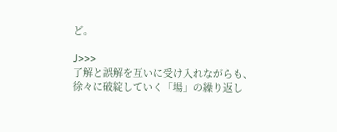ど。

J>>>
了解と誤解を互いに受け入れながらも、
徐々に破綻していく「場」の繰り返し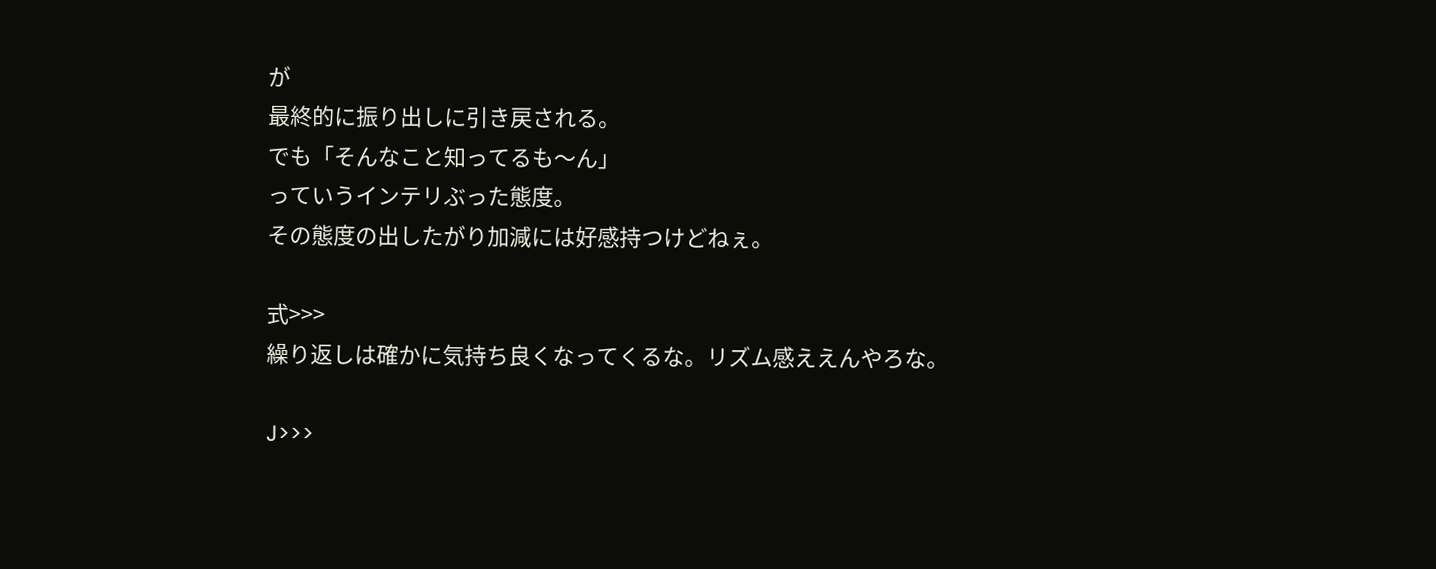が
最終的に振り出しに引き戻される。
でも「そんなこと知ってるも〜ん」
っていうインテリぶった態度。
その態度の出したがり加減には好感持つけどねぇ。

式>>>
繰り返しは確かに気持ち良くなってくるな。リズム感ええんやろな。

J>>>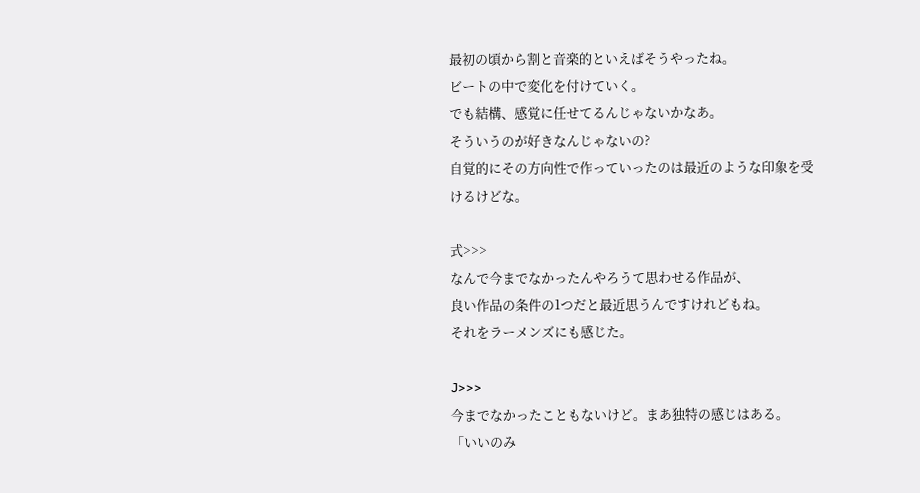最初の頃から割と音楽的といえばそうやったね。
ビートの中で変化を付けていく。
でも結構、感覚に任せてるんじゃないかなあ。
そういうのが好きなんじゃないの?
自覚的にその方向性で作っていったのは最近のような印象を受けるけどな。

式>>>
なんで今までなかったんやろうて思わせる作品が、
良い作品の条件の1つだと最近思うんですけれどもね。
それをラーメンズにも感じた。

J>>>
今までなかったこともないけど。まあ独特の感じはある。
「いいのみ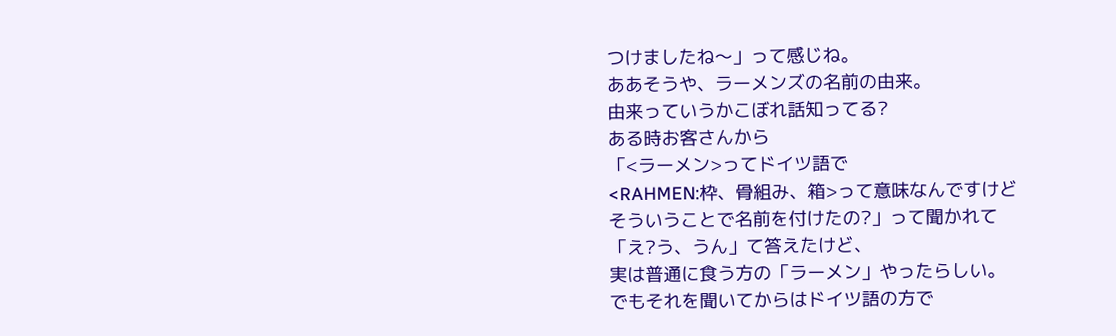つけましたね〜」って感じね。
ああそうや、ラーメンズの名前の由来。
由来っていうかこぼれ話知ってる?
ある時お客さんから
「<ラーメン>ってドイツ語で
<RAHMEN:枠、骨組み、箱>って意味なんですけど
そういうことで名前を付けたの?」って聞かれて
「え?う、うん」て答えたけど、
実は普通に食う方の「ラーメン」やったらしい。
でもそれを聞いてからはドイツ語の方で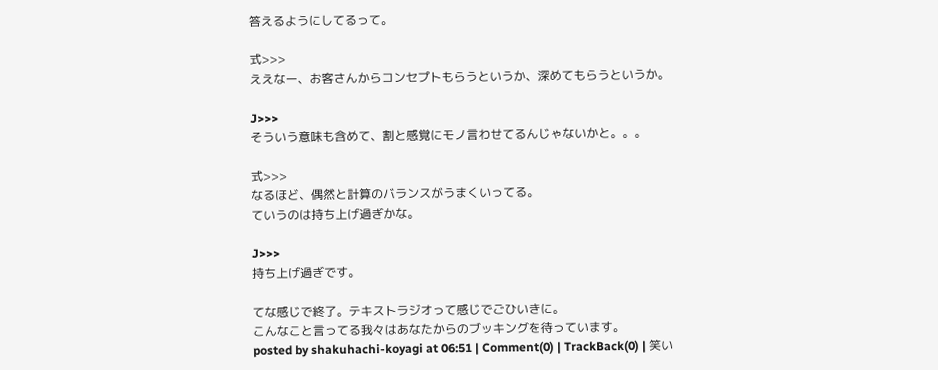答えるようにしてるって。

式>>>
ええなー、お客さんからコンセプトもらうというか、深めてもらうというか。

J>>>
そういう意味も含めて、割と感覚にモノ言わせてるんじゃないかと。。。

式>>>
なるほど、偶然と計算のバランスがうまくいってる。
ていうのは持ち上げ過ぎかな。

J>>>
持ち上げ過ぎです。

てな感じで終了。テキストラジオって感じでごひいきに。
こんなこと言ってる我々はあなたからのブッキングを待っています。
posted by shakuhachi-koyagi at 06:51 | Comment(0) | TrackBack(0) | 笑い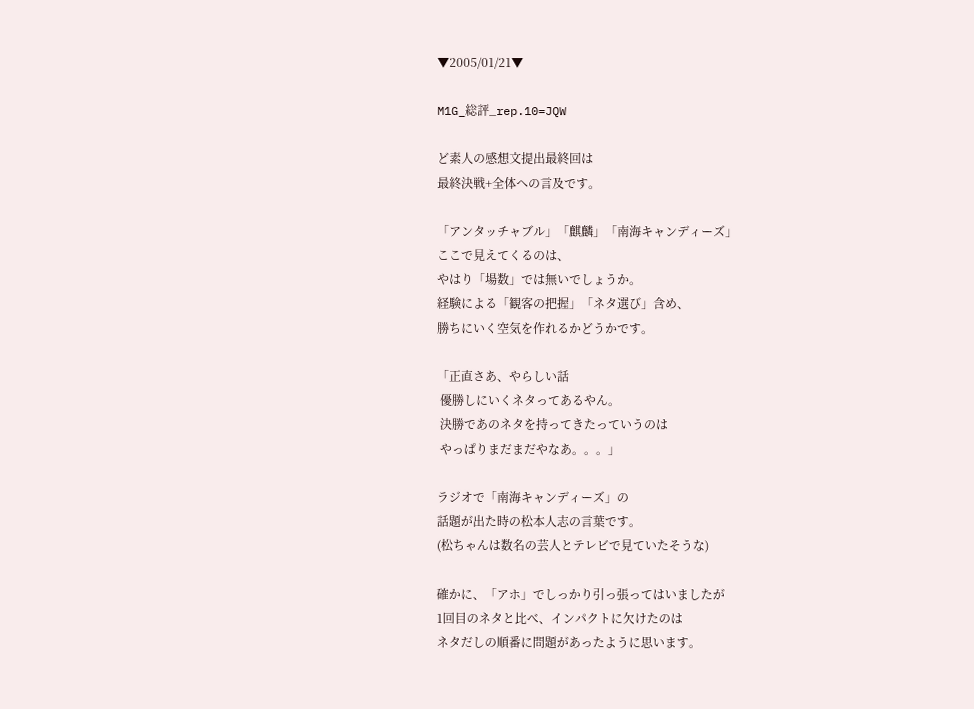▼2005/01/21▼

M1G_総評_rep.10=JQW

ど素人の感想文提出最終回は
最終決戦+全体への言及です。

「アンタッチャブル」「麒麟」「南海キャンディーズ」
ここで見えてくるのは、
やはり「場数」では無いでしょうか。
経験による「観客の把握」「ネタ選び」含め、
勝ちにいく空気を作れるかどうかです。

「正直さあ、やらしい話
 優勝しにいくネタってあるやん。
 決勝であのネタを持ってきたっていうのは
 やっぱりまだまだやなあ。。。」

ラジオで「南海キャンディーズ」の
話題が出た時の松本人志の言葉です。
(松ちゃんは数名の芸人とテレビで見ていたそうな)

確かに、「アホ」でしっかり引っ張ってはいましたが
1回目のネタと比べ、インパクトに欠けたのは
ネタだしの順番に問題があったように思います。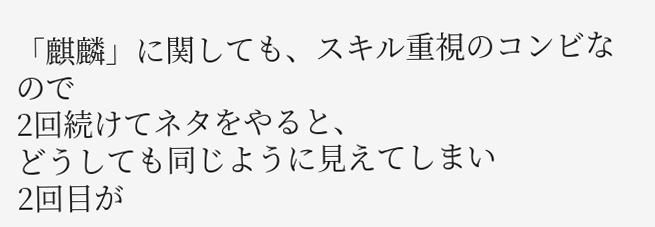「麒麟」に関しても、スキル重視のコンビなので
2回続けてネタをやると、
どうしても同じように見えてしまい
2回目が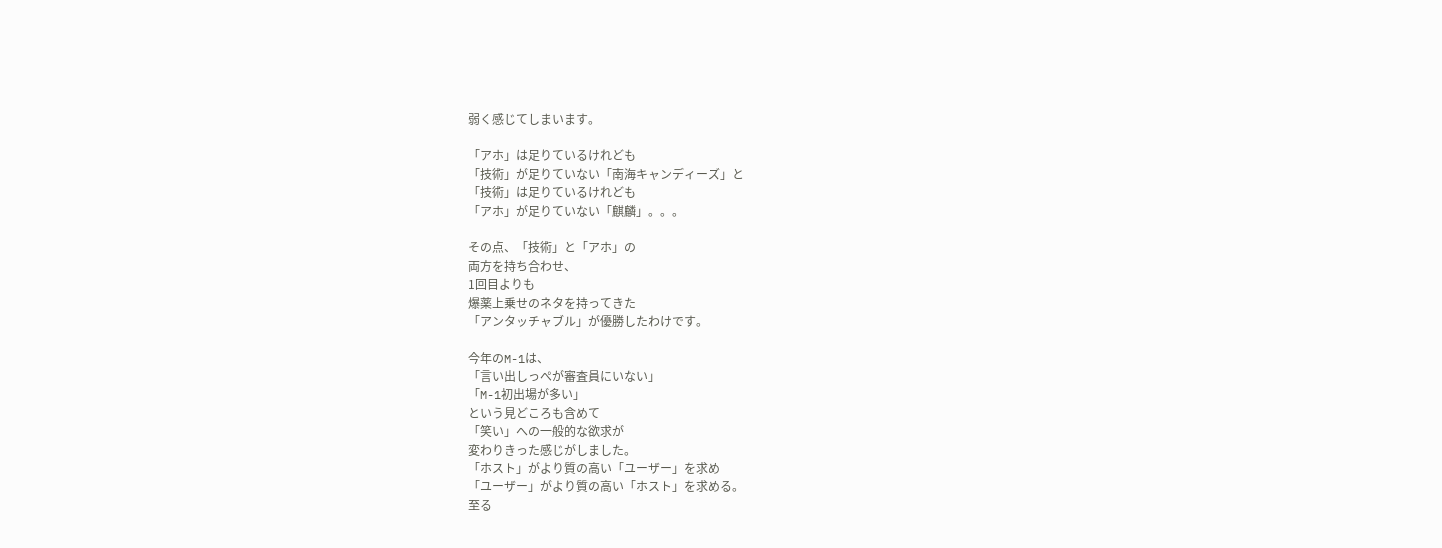弱く感じてしまいます。

「アホ」は足りているけれども
「技術」が足りていない「南海キャンディーズ」と
「技術」は足りているけれども
「アホ」が足りていない「麒麟」。。。

その点、「技術」と「アホ」の
両方を持ち合わせ、
1回目よりも
爆薬上乗せのネタを持ってきた
「アンタッチャブル」が優勝したわけです。

今年のM-1は、
「言い出しっぺが審査員にいない」
「M-1初出場が多い」
という見どころも含めて
「笑い」への一般的な欲求が
変わりきった感じがしました。
「ホスト」がより質の高い「ユーザー」を求め
「ユーザー」がより質の高い「ホスト」を求める。
至る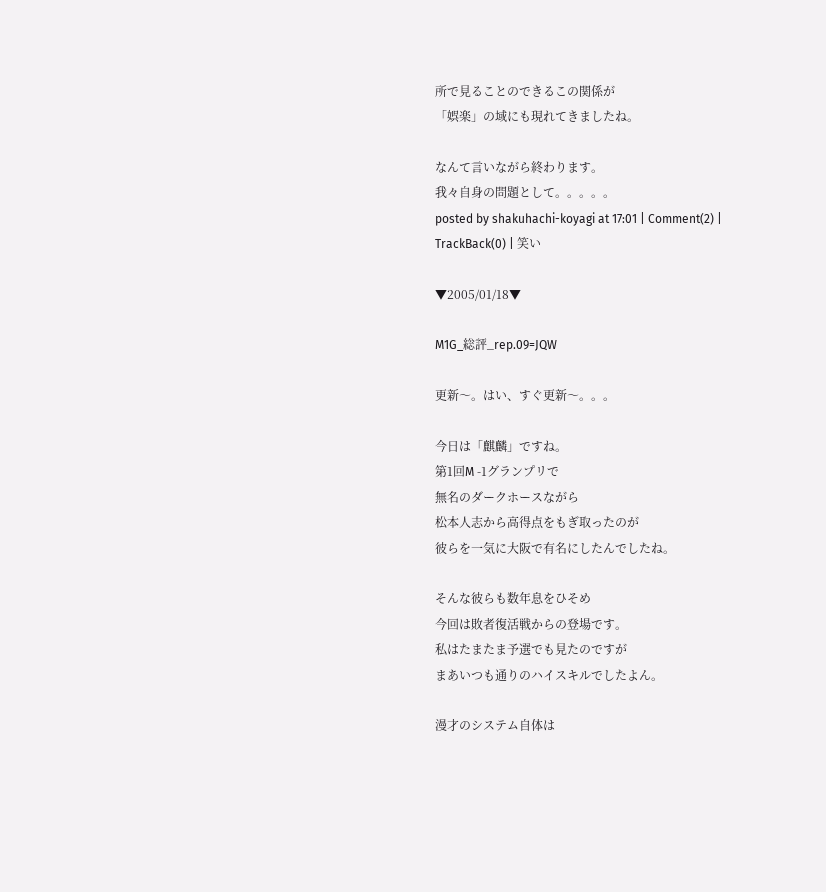所で見ることのできるこの関係が
「娯楽」の域にも現れてきましたね。

なんて言いながら終わります。
我々自身の問題として。。。。。
posted by shakuhachi-koyagi at 17:01 | Comment(2) | TrackBack(0) | 笑い

▼2005/01/18▼

M1G_総評_rep.09=JQW

更新〜。はい、すぐ更新〜。。。

今日は「麒麟」ですね。
第1回M -1グランプリで
無名のダークホースながら
松本人志から高得点をもぎ取ったのが
彼らを一気に大阪で有名にしたんでしたね。

そんな彼らも数年息をひそめ
今回は敗者復活戦からの登場です。
私はたまたま予選でも見たのですが
まあいつも通りのハイスキルでしたよん。

漫才のシステム自体は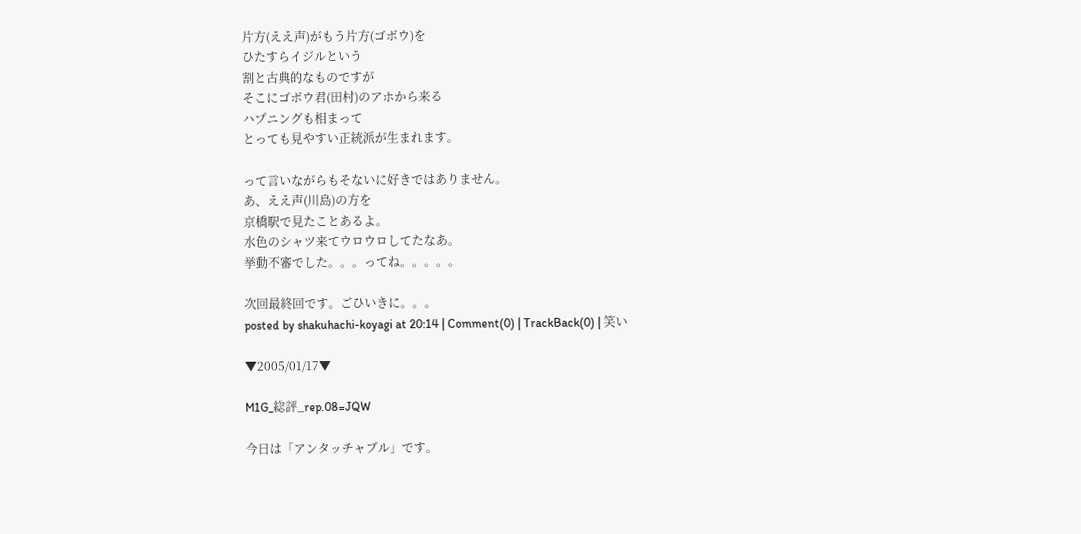片方(ええ声)がもう片方(ゴボウ)を
ひたすらイジルという
割と古典的なものですが
そこにゴボウ君(田村)のアホから来る
ハプニングも相まって
とっても見やすい正統派が生まれます。

って言いながらもそないに好きではありません。
あ、ええ声(川島)の方を
京橋駅で見たことあるよ。
水色のシャツ来てウロウロしてたなあ。
挙動不審でした。。。ってね。。。。。

次回最終回です。ごひいきに。。。
posted by shakuhachi-koyagi at 20:14 | Comment(0) | TrackBack(0) | 笑い

▼2005/01/17▼

M1G_総評_rep.08=JQW

今日は「アンタッチャブル」です。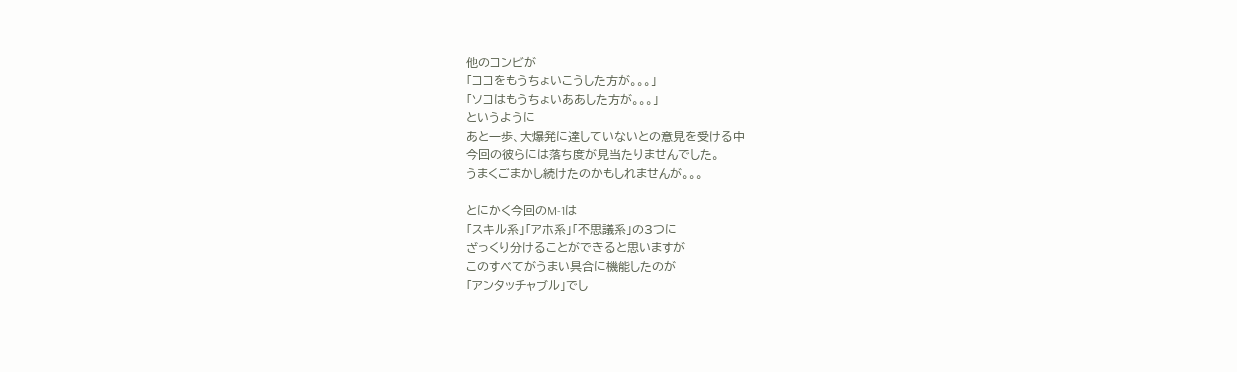他のコンビが
「ココをもうちょいこうした方が。。。」
「ソコはもうちょいああした方が。。。」
というように
あと一歩、大爆発に達していないとの意見を受ける中
今回の彼らには落ち度が見当たりませんでした。
うまくごまかし続けたのかもしれませんが。。。

とにかく今回のM-1は
「スキル系」「アホ系」「不思議系」の3つに
ざっくり分けることができると思いますが
このすべてがうまい具合に機能したのが
「アンタッチャブル」でし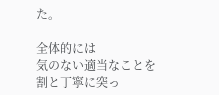た。

全体的には
気のない適当なことを
割と丁寧に突っ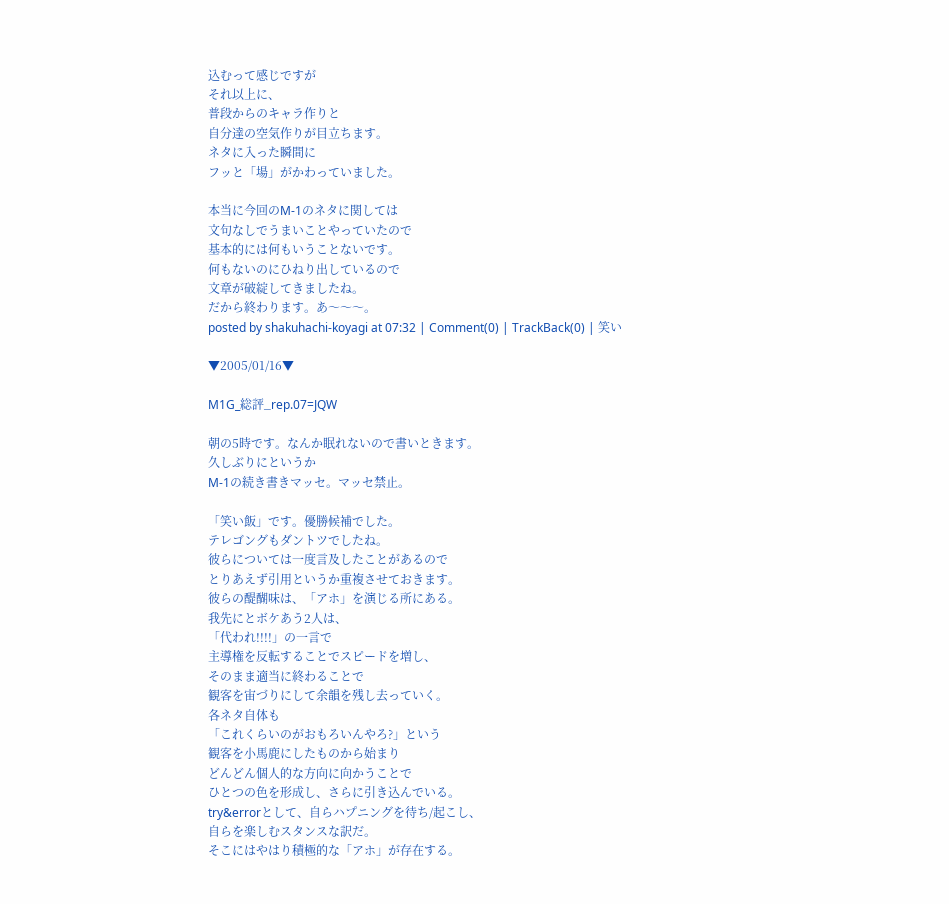込むって感じですが
それ以上に、
普段からのキャラ作りと
自分達の空気作りが目立ちます。
ネタに入った瞬間に
フッと「場」がかわっていました。

本当に今回のM-1のネタに関しては
文句なしでうまいことやっていたので
基本的には何もいうことないです。
何もないのにひねり出しているので
文章が破綻してきましたね。
だから終わります。あ〜〜〜。
posted by shakuhachi-koyagi at 07:32 | Comment(0) | TrackBack(0) | 笑い

▼2005/01/16▼

M1G_総評_rep.07=JQW

朝の5時です。なんか眠れないので書いときます。
久しぶりにというか
M-1の続き書きマッセ。マッセ禁止。

「笑い飯」です。優勝候補でした。
テレゴングもダントツでしたね。
彼らについては一度言及したことがあるので
とりあえず引用というか重複させておきます。
彼らの醍醐味は、「アホ」を演じる所にある。
我先にとボケあう2人は、
「代われ!!!!」の一言で
主導権を反転することでスピードを増し、
そのまま適当に終わることで
観客を宙づりにして余韻を残し去っていく。
各ネタ自体も
「これくらいのがおもろいんやろ?」という
観客を小馬鹿にしたものから始まり
どんどん個人的な方向に向かうことで
ひとつの色を形成し、さらに引き込んでいる。
try&errorとして、自らハプニングを待ち/起こし、
自らを楽しむスタンスな訳だ。
そこにはやはり積極的な「アホ」が存在する。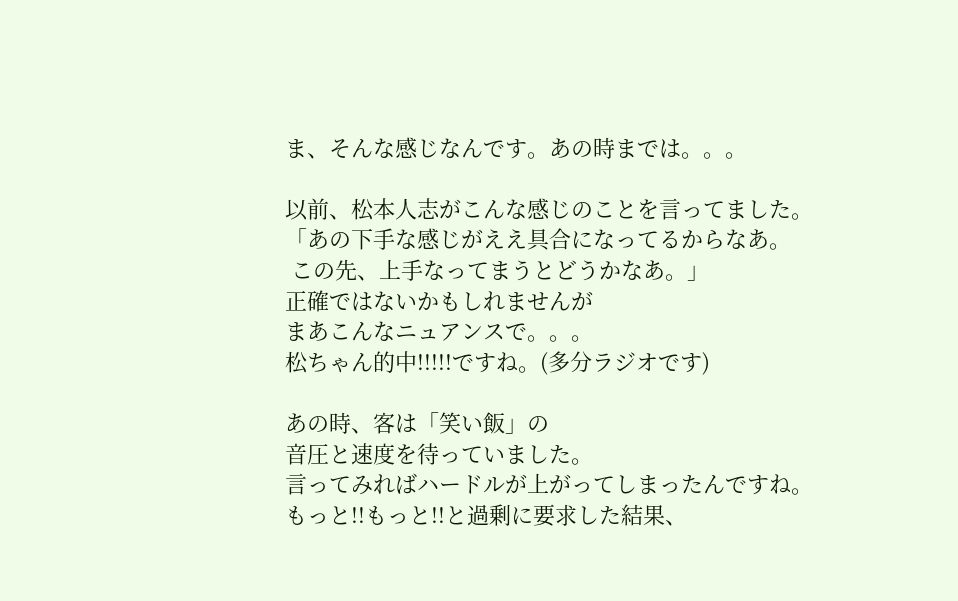ま、そんな感じなんです。あの時までは。。。

以前、松本人志がこんな感じのことを言ってました。
「あの下手な感じがええ具合になってるからなあ。
 この先、上手なってまうとどうかなあ。」
正確ではないかもしれませんが
まあこんなニュアンスで。。。
松ちゃん的中!!!!!ですね。(多分ラジオです)

あの時、客は「笑い飯」の
音圧と速度を待っていました。
言ってみればハードルが上がってしまったんですね。
もっと!!もっと!!と過剰に要求した結果、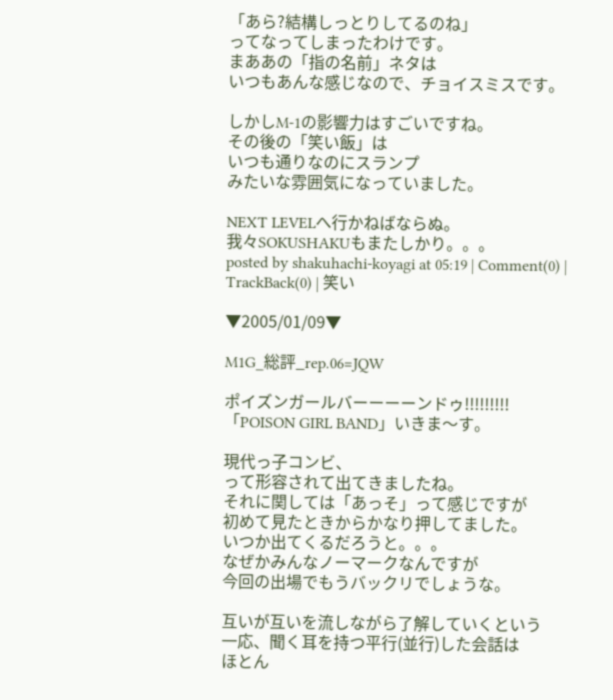「あら?結構しっとりしてるのね」
ってなってしまったわけです。
まああの「指の名前」ネタは
いつもあんな感じなので、チョイスミスです。

しかしM-1の影響力はすごいですね。
その後の「笑い飯」は
いつも通りなのにスランプ
みたいな雰囲気になっていました。

NEXT LEVELへ行かねばならぬ。
我々SOKUSHAKUもまたしかり。。。
posted by shakuhachi-koyagi at 05:19 | Comment(0) | TrackBack(0) | 笑い

▼2005/01/09▼

M1G_総評_rep.06=JQW

ポイズンガールバーーーーンドゥ!!!!!!!!!
「POISON GIRL BAND」いきま〜す。

現代っ子コンビ、
って形容されて出てきましたね。
それに関しては「あっそ」って感じですが
初めて見たときからかなり押してました。
いつか出てくるだろうと。。。
なぜかみんなノーマークなんですが
今回の出場でもうバックリでしょうな。

互いが互いを流しながら了解していくという
一応、聞く耳を持つ平行(並行)した会話は
ほとん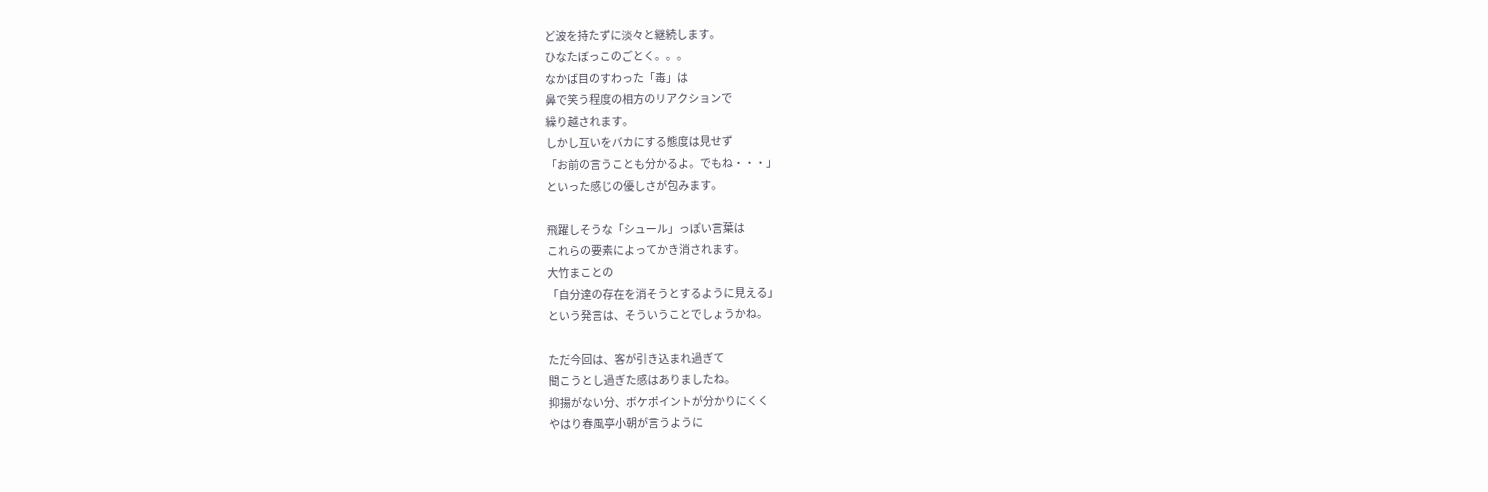ど波を持たずに淡々と継続します。
ひなたぼっこのごとく。。。
なかば目のすわった「毒」は
鼻で笑う程度の相方のリアクションで
繰り越されます。
しかし互いをバカにする態度は見せず
「お前の言うことも分かるよ。でもね・・・」
といった感じの優しさが包みます。

飛躍しそうな「シュール」っぽい言葉は
これらの要素によってかき消されます。
大竹まことの
「自分達の存在を消そうとするように見える」
という発言は、そういうことでしょうかね。

ただ今回は、客が引き込まれ過ぎて
聞こうとし過ぎた感はありましたね。
抑揚がない分、ボケポイントが分かりにくく
やはり春風亭小朝が言うように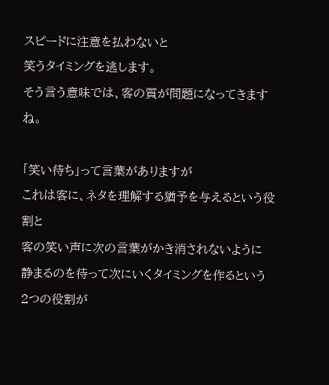スピードに注意を払わないと
笑うタイミングを逃します。
そう言う意味では、客の質が問題になってきますね。

「笑い待ち」って言葉がありますが
これは客に、ネタを理解する猶予を与えるという役割と
客の笑い声に次の言葉がかき消されないように
静まるのを待って次にいくタイミングを作るという
2つの役割が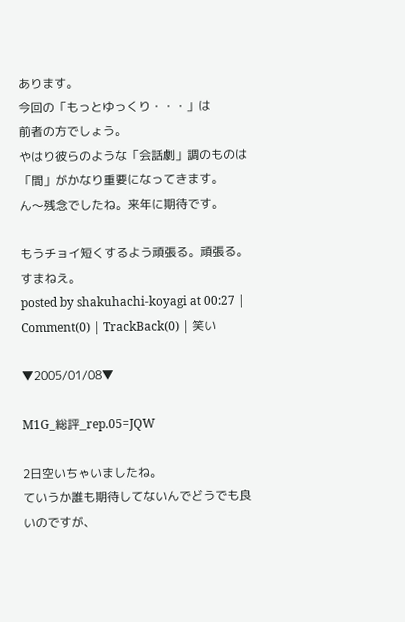あります。
今回の「もっとゆっくり・・・」は
前者の方でしょう。
やはり彼らのような「会話劇」調のものは
「間」がかなり重要になってきます。
ん〜残念でしたね。来年に期待です。

もうチョイ短くするよう頑張る。頑張る。すまねえ。
posted by shakuhachi-koyagi at 00:27 | Comment(0) | TrackBack(0) | 笑い

▼2005/01/08▼

M1G_総評_rep.05=JQW

2日空いちゃいましたね。
ていうか誰も期待してないんでどうでも良いのですが、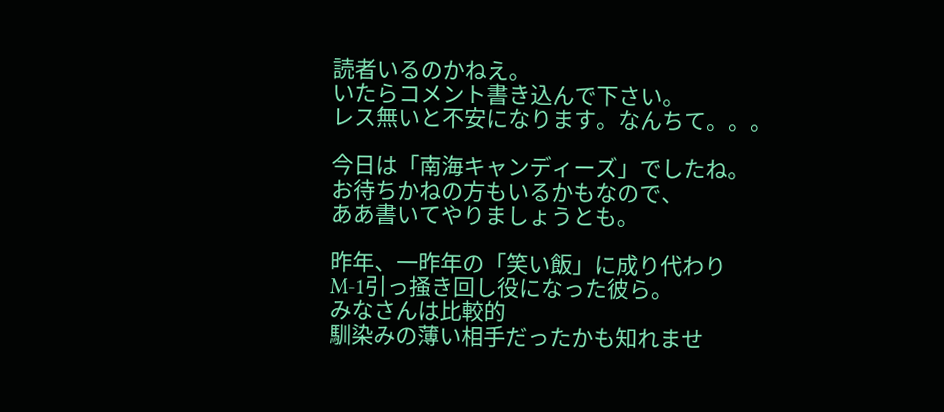読者いるのかねえ。
いたらコメント書き込んで下さい。
レス無いと不安になります。なんちて。。。

今日は「南海キャンディーズ」でしたね。
お待ちかねの方もいるかもなので、
ああ書いてやりましょうとも。

昨年、一昨年の「笑い飯」に成り代わり
M-1引っ掻き回し役になった彼ら。
みなさんは比較的
馴染みの薄い相手だったかも知れませ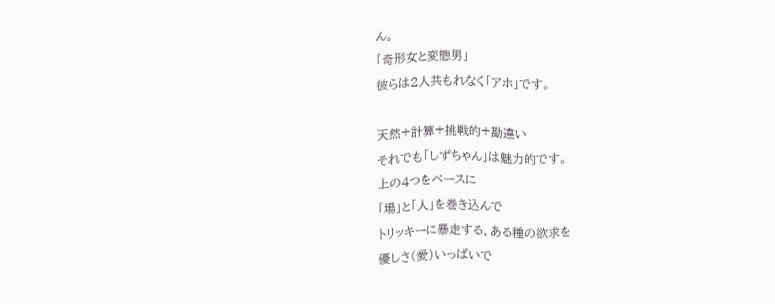ん。
「奇形女と変態男」
彼らは2人共もれなく「アホ」です。

天然+計算+挑戦的+勘違い
それでも「しずちゃん」は魅力的です。
上の4つをベースに
「場」と「人」を巻き込んで
トリッキーに暴走する、ある種の欲求を
優しさ(愛)いっぱいで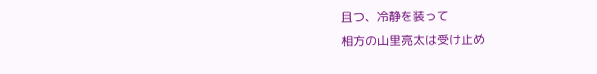且つ、冷静を装って
相方の山里亮太は受け止め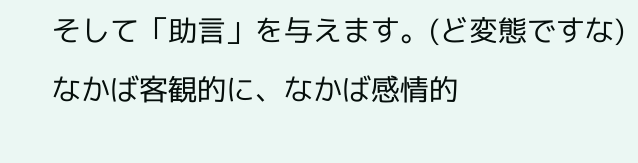そして「助言」を与えます。(ど変態ですな)
なかば客観的に、なかば感情的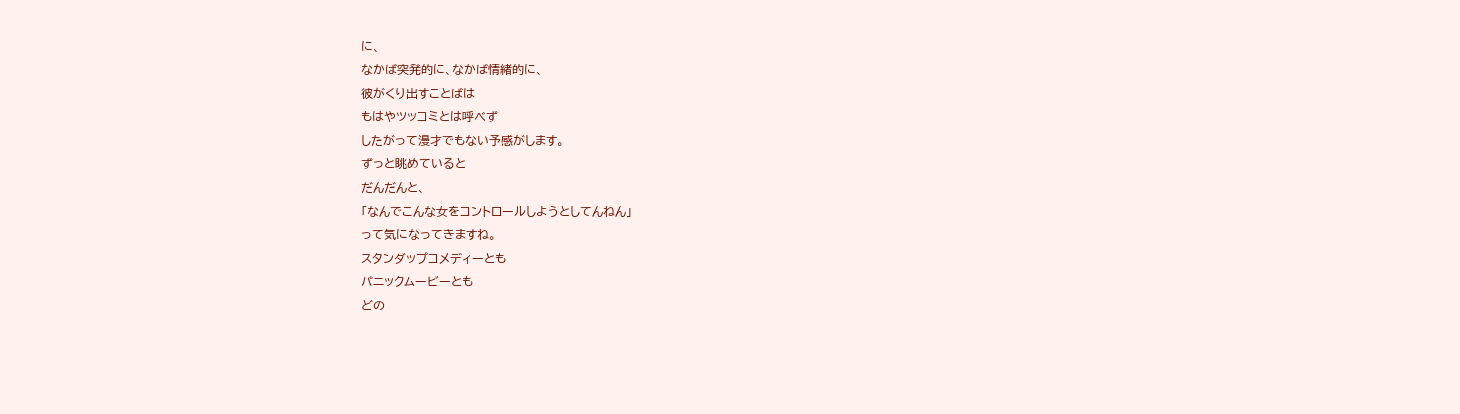に、
なかば突発的に、なかば情緒的に、
彼がくり出すことばは
もはやツッコミとは呼べず
したがって漫才でもない予感がします。
ずっと眺めていると
だんだんと、
「なんでこんな女をコントロールしようとしてんねん」
って気になってきますね。
スタンダップコメディーとも
パニックムービーとも
どの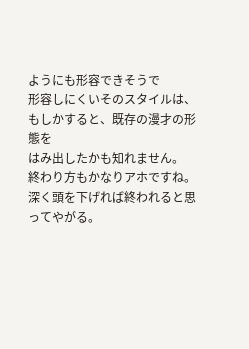ようにも形容できそうで
形容しにくいそのスタイルは、
もしかすると、既存の漫才の形態を
はみ出したかも知れません。
終わり方もかなりアホですね。
深く頭を下げれば終われると思ってやがる。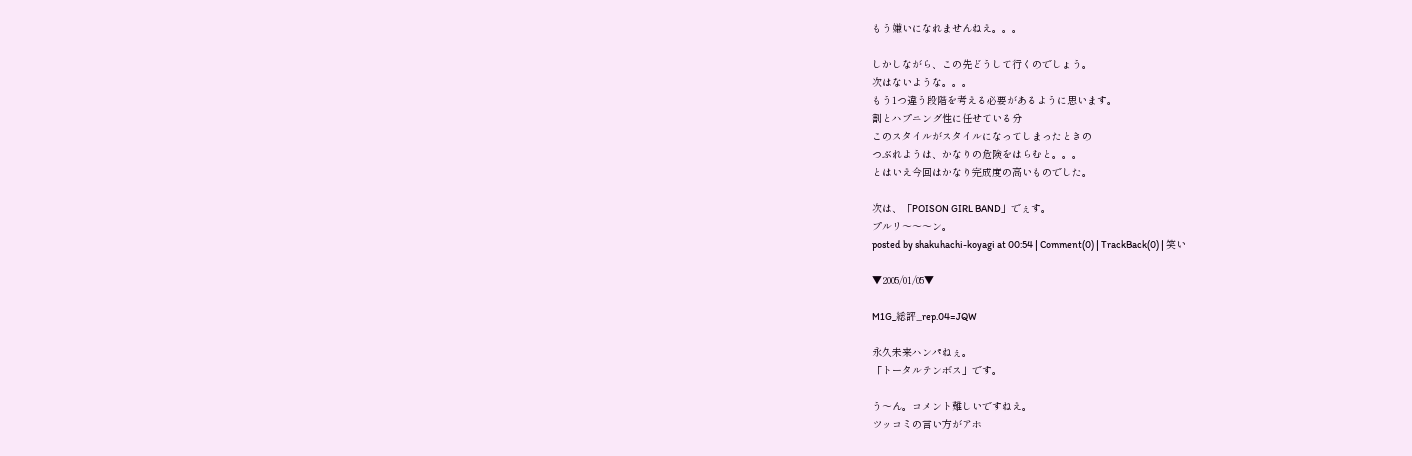もう嫌いになれませんねえ。。。

しかしながら、この先どうして行くのでしょう。
次はないような。。。
もう1つ違う段階を考える必要があるように思います。
割とハプニング性に任せている分
このスタイルがスタイルになってしまったときの
つぶれようは、かなりの危険をはらむと。。。
とはいえ今回はかなり完成度の高いものでした。

次は、「POISON GIRL BAND」でぇす。
プルリ〜〜〜ン。
posted by shakuhachi-koyagi at 00:54 | Comment(0) | TrackBack(0) | 笑い

▼2005/01/05▼

M1G_総評_rep.04=JQW

永久未来ハンパねぇ。
「トータルテンボス」です。

う〜ん。コメント難しいですねえ。
ツッコミの言い方がアホ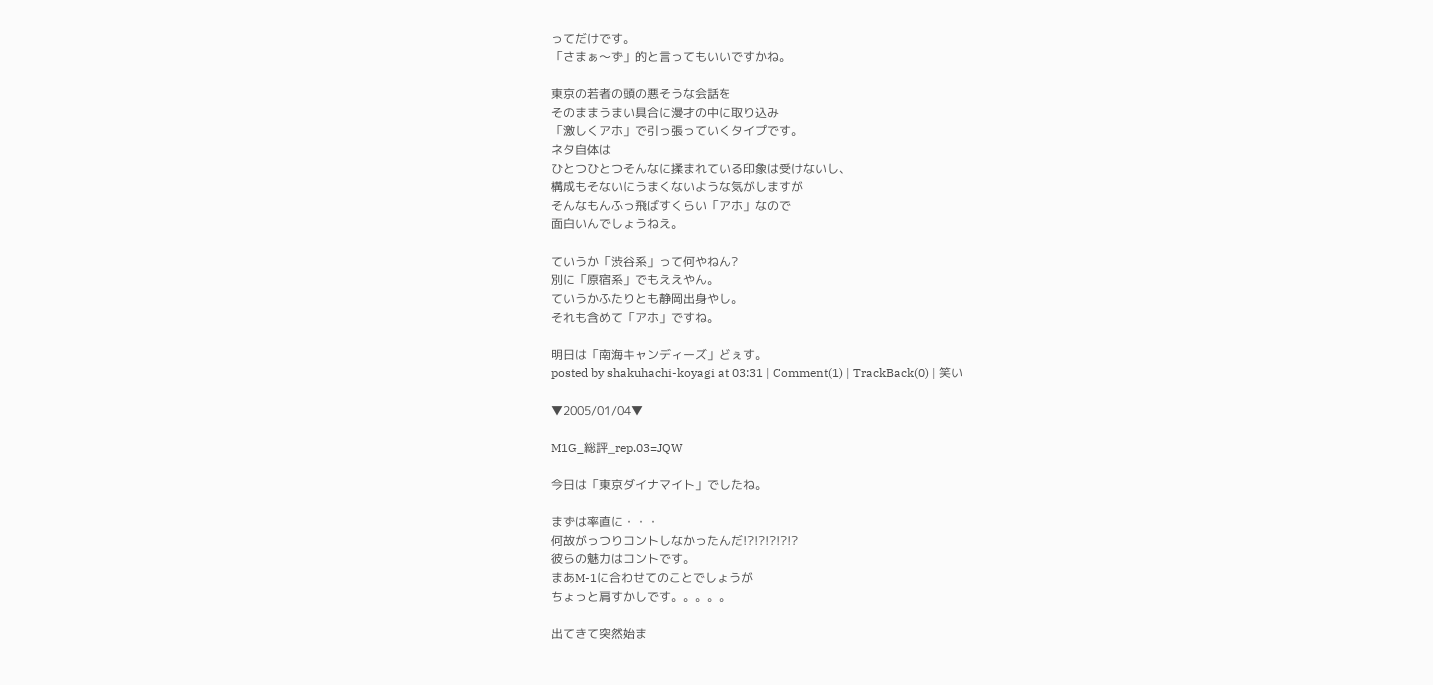ってだけです。
「さまぁ〜ず」的と言ってもいいですかね。

東京の若者の頭の悪そうな会話を
そのままうまい具合に漫才の中に取り込み
「激しくアホ」で引っ張っていくタイプです。
ネタ自体は
ひとつひとつそんなに揉まれている印象は受けないし、
構成もそないにうまくないような気がしますが
そんなもんふっ飛ばすくらい「アホ」なので
面白いんでしょうねえ。

ていうか「渋谷系」って何やねん?
別に「原宿系」でもええやん。
ていうかふたりとも静岡出身やし。
それも含めて「アホ」ですね。

明日は「南海キャンディーズ」どぇす。
posted by shakuhachi-koyagi at 03:31 | Comment(1) | TrackBack(0) | 笑い

▼2005/01/04▼

M1G_総評_rep.03=JQW

今日は「東京ダイナマイト」でしたね。

まずは率直に・・・
何故がっつりコントしなかったんだ!?!?!?!?!?
彼らの魅力はコントです。
まあM-1に合わせてのことでしょうが
ちょっと肩すかしです。。。。。

出てきて突然始ま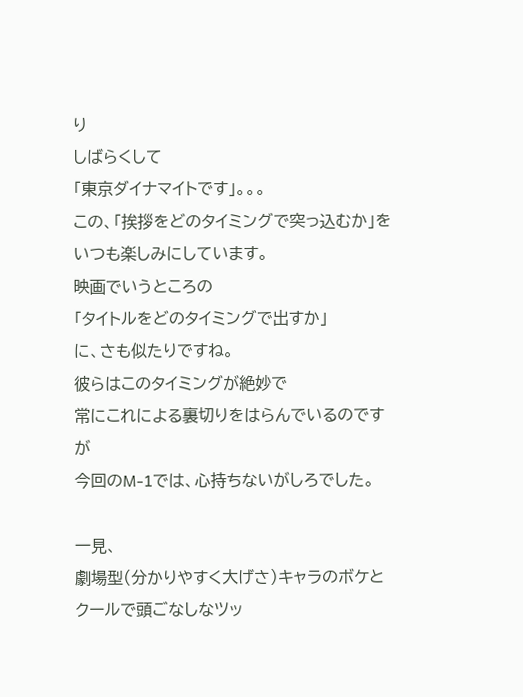り
しばらくして
「東京ダイナマイトです」。。。
この、「挨拶をどのタイミングで突っ込むか」を
いつも楽しみにしています。
映画でいうところの
「タイトルをどのタイミングで出すか」
に、さも似たりですね。
彼らはこのタイミングが絶妙で
常にこれによる裏切りをはらんでいるのですが
今回のM-1では、心持ちないがしろでした。

一見、
劇場型(分かりやすく大げさ)キャラのボケと
クールで頭ごなしなツッ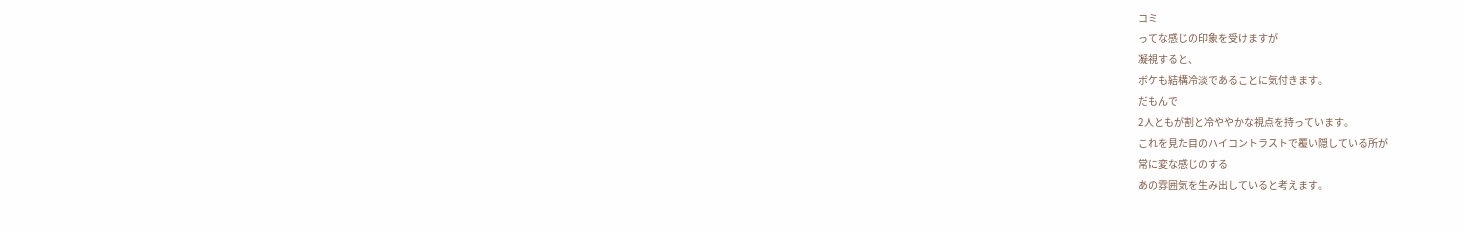コミ
ってな感じの印象を受けますが
凝視すると、
ボケも結構冷淡であることに気付きます。
だもんで
2人ともが割と冷ややかな視点を持っています。
これを見た目のハイコントラストで覆い隠している所が
常に変な感じのする
あの雰囲気を生み出していると考えます。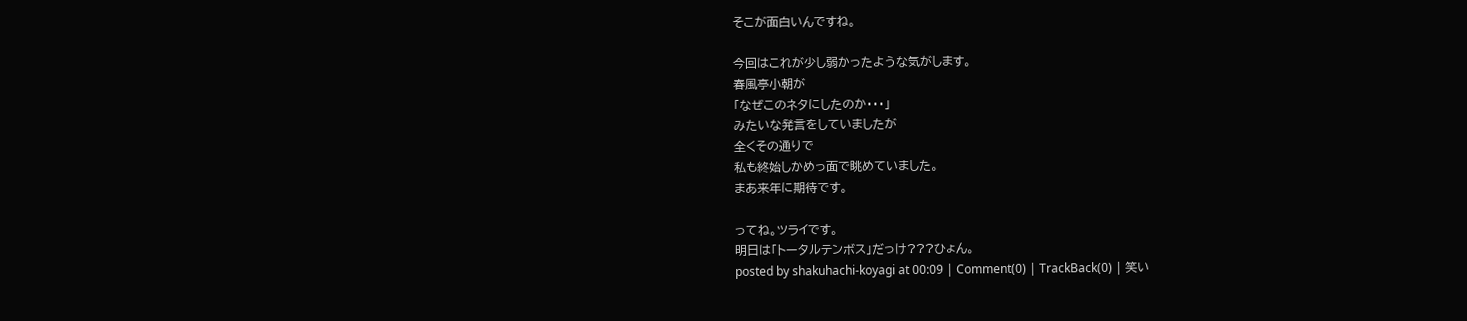そこが面白いんですね。

今回はこれが少し弱かったような気がします。
春風亭小朝が
「なぜこのネタにしたのか・・・」
みたいな発言をしていましたが
全くその通りで
私も終始しかめっ面で眺めていました。
まあ来年に期待です。

ってね。ツライです。
明日は「トータルテンボス」だっけ???ひょん。
posted by shakuhachi-koyagi at 00:09 | Comment(0) | TrackBack(0) | 笑い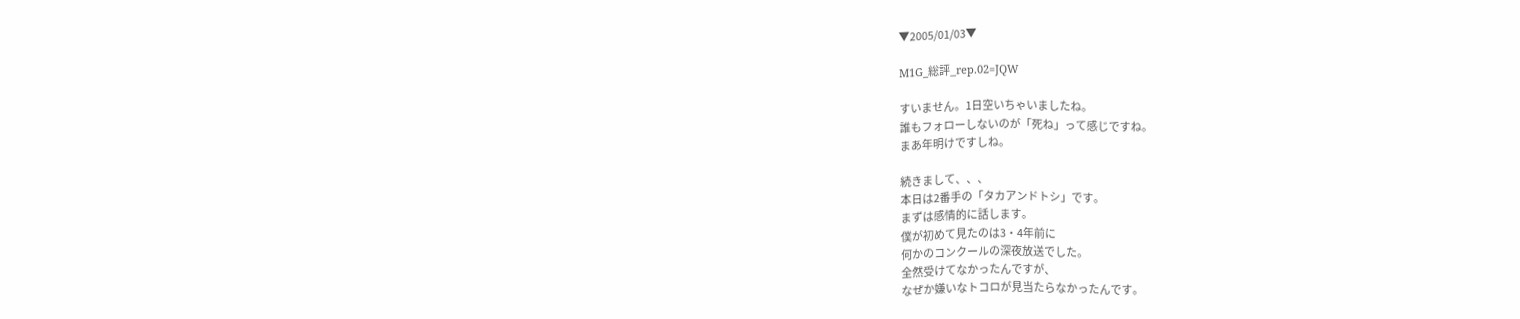▼2005/01/03▼

M1G_総評_rep.02=JQW

すいません。1日空いちゃいましたね。
誰もフォローしないのが「死ね」って感じですね。
まあ年明けですしね。

続きまして、、、
本日は2番手の「タカアンドトシ」です。
まずは感情的に話します。
僕が初めて見たのは3・4年前に
何かのコンクールの深夜放送でした。
全然受けてなかったんですが、
なぜか嫌いなトコロが見当たらなかったんです。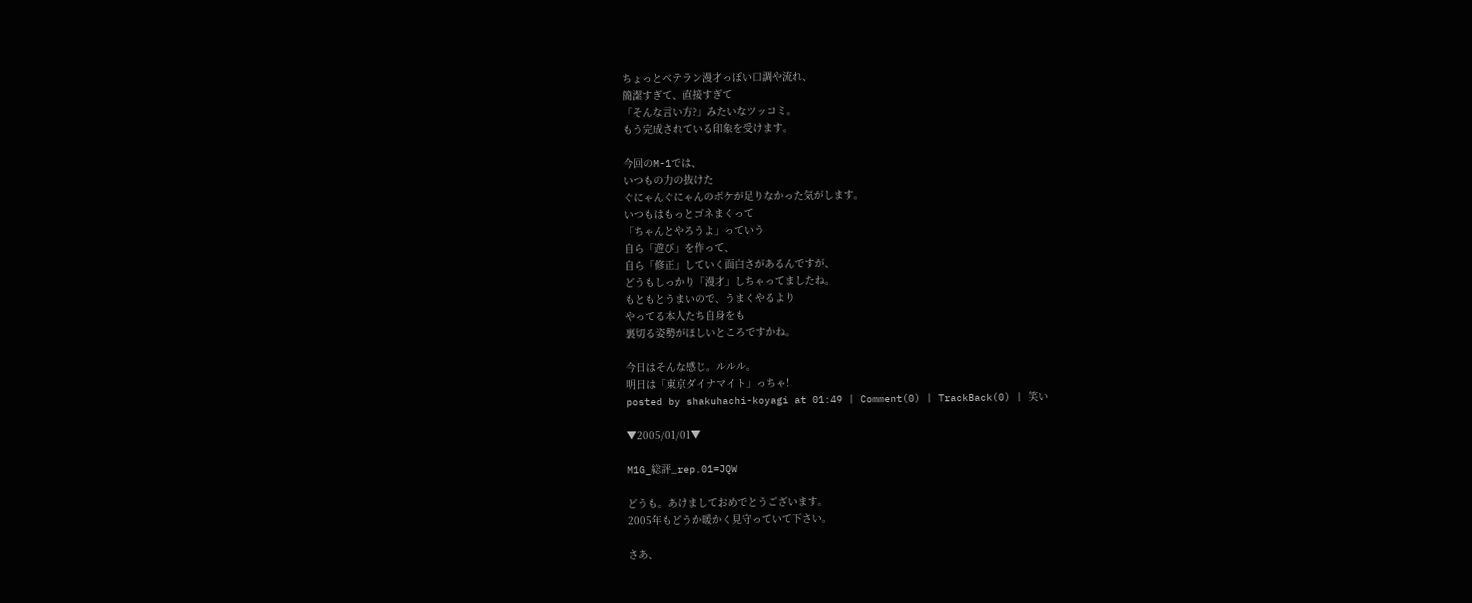ちょっとベテラン漫才っぽい口調や流れ、
簡潔すぎて、直接すぎて
「そんな言い方?」みたいなツッコミ。
もう完成されている印象を受けます。

今回のM-1では、
いつもの力の抜けた
ぐにゃんぐにゃんのボケが足りなかった気がします。
いつもはもっとゴネまくって
「ちゃんとやろうよ」っていう
自ら「遊び」を作って、
自ら「修正」していく面白さがあるんですが、
どうもしっかり「漫才」しちゃってましたね。
もともとうまいので、うまくやるより
やってる本人たち自身をも
裏切る姿勢がほしいところですかね。

今日はそんな感じ。ルルル。
明日は「東京ダイナマイト」っちゃ!
posted by shakuhachi-koyagi at 01:49 | Comment(0) | TrackBack(0) | 笑い

▼2005/01/01▼

M1G_総評_rep.01=JQW

どうも。あけましておめでとうございます。
2005年もどうか暖かく見守っていて下さい。

さあ、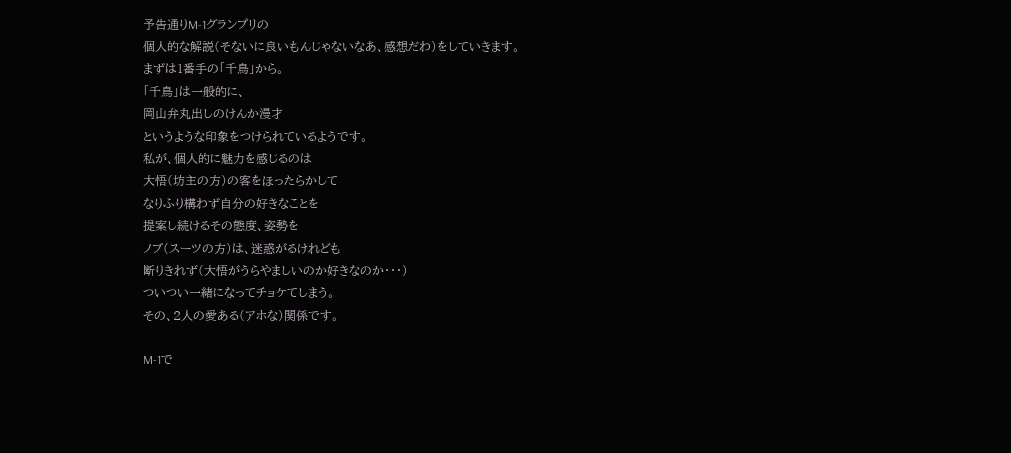予告通りM-1グランプリの
個人的な解説(そないに良いもんじゃないなあ、感想だわ)をしていきます。
まずは1番手の「千鳥」から。
「千鳥」は一般的に、
岡山弁丸出しのけんか漫才
というような印象をつけられているようです。
私が、個人的に魅力を感じるのは
大悟(坊主の方)の客をほったらかして
なりふり構わず自分の好きなことを
提案し続けるその態度、姿勢を
ノブ(スーツの方)は、迷惑がるけれども
断りきれず(大悟がうらやましいのか好きなのか・・・)
ついつい一緒になってチョケてしまう。
その、2人の愛ある(アホな)関係です。

M-1で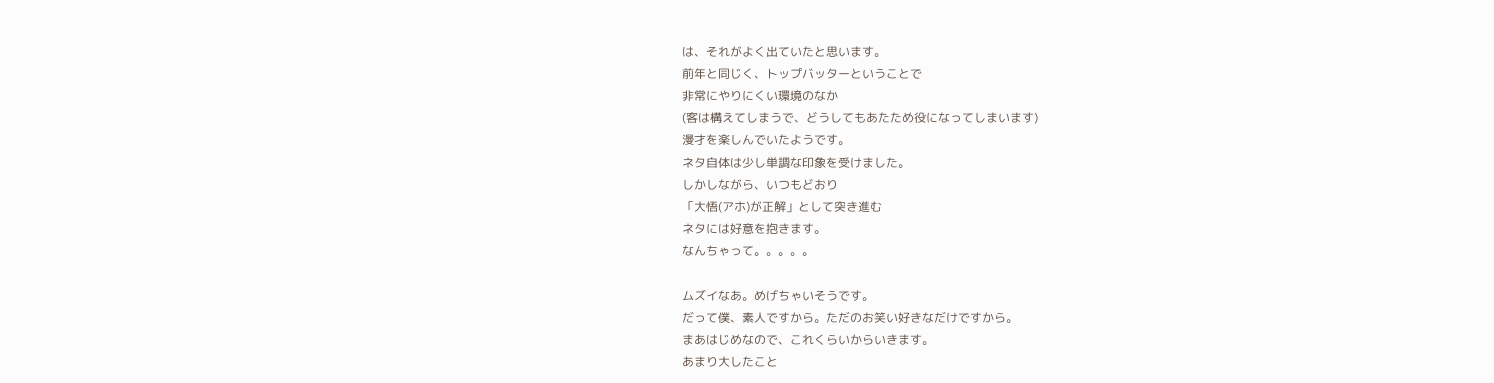は、それがよく出ていたと思います。
前年と同じく、トップバッターということで
非常にやりにくい環境のなか
(客は構えてしまうで、どうしてもあたため役になってしまいます)
漫才を楽しんでいたようです。
ネタ自体は少し単調な印象を受けました。
しかしながら、いつもどおり
「大悟(アホ)が正解」として突き進む
ネタには好意を抱きます。
なんちゃって。。。。。

ムズイなあ。めげちゃいそうです。
だって僕、素人ですから。ただのお笑い好きなだけですから。
まあはじめなので、これくらいからいきます。
あまり大したこと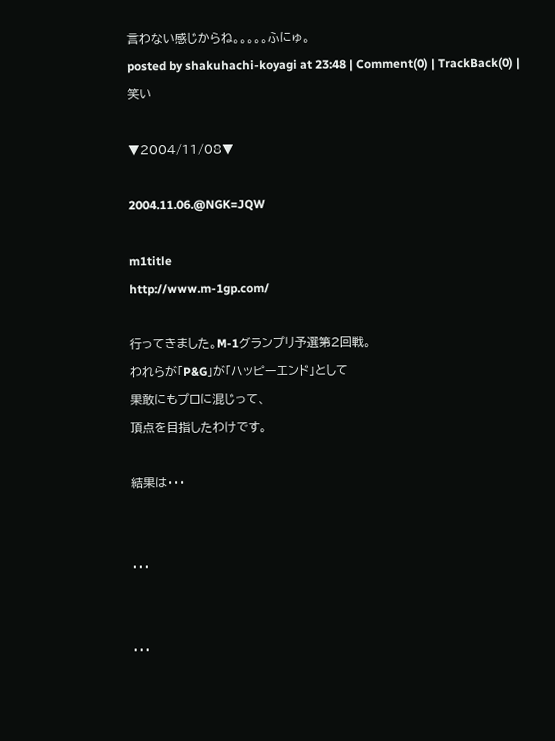言わない感じからね。。。。。ふにゅ。
posted by shakuhachi-koyagi at 23:48 | Comment(0) | TrackBack(0) | 笑い

▼2004/11/08▼

2004.11.06.@NGK=JQW

m1title
http://www.m-1gp.com/

行ってきました。M-1グランプリ予選第2回戦。
われらが「P&G」が「ハッピーエンド」として
果敢にもプロに混じって、
頂点を目指したわけです。

結果は・・・


・・・


・・・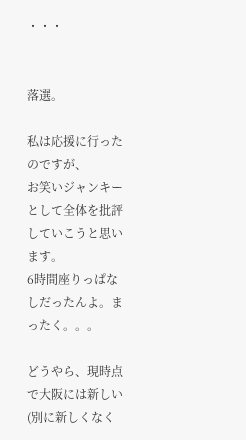・・・


落選。

私は応援に行ったのですが、
お笑いジャンキーとして全体を批評していこうと思います。
6時間座りっぱなしだったんよ。まったく。。。

どうやら、現時点で大阪には新しい(別に新しくなく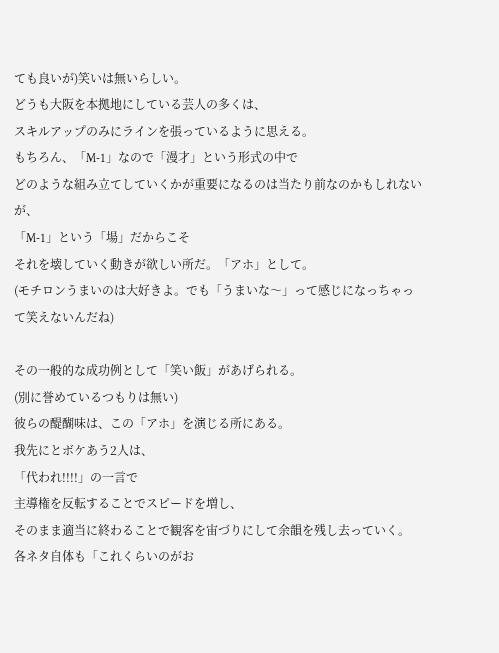ても良いが)笑いは無いらしい。
どうも大阪を本拠地にしている芸人の多くは、
スキルアップのみにラインを張っているように思える。
もちろん、「M-1」なので「漫才」という形式の中で
どのような組み立てしていくかが重要になるのは当たり前なのかもしれないが、
「M-1」という「場」だからこそ
それを壊していく動きが欲しい所だ。「アホ」として。
(モチロンうまいのは大好きよ。でも「うまいな〜」って感じになっちゃって笑えないんだね)

その一般的な成功例として「笑い飯」があげられる。
(別に誉めているつもりは無い)
彼らの醍醐味は、この「アホ」を演じる所にある。
我先にとボケあう2人は、
「代われ!!!!」の一言で
主導権を反転することでスピードを増し、
そのまま適当に終わることで観客を宙づりにして余韻を残し去っていく。
各ネタ自体も「これくらいのがお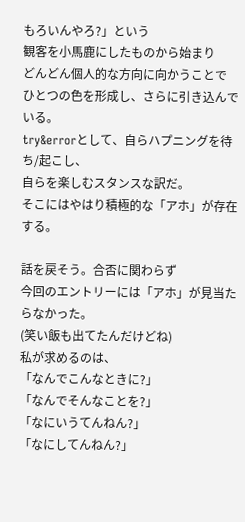もろいんやろ?」という
観客を小馬鹿にしたものから始まり
どんどん個人的な方向に向かうことで
ひとつの色を形成し、さらに引き込んでいる。
try&errorとして、自らハプニングを待ち/起こし、
自らを楽しむスタンスな訳だ。
そこにはやはり積極的な「アホ」が存在する。

話を戻そう。合否に関わらず
今回のエントリーには「アホ」が見当たらなかった。
(笑い飯も出てたんだけどね)
私が求めるのは、
「なんでこんなときに?」
「なんでそんなことを?」
「なにいうてんねん?」
「なにしてんねん?」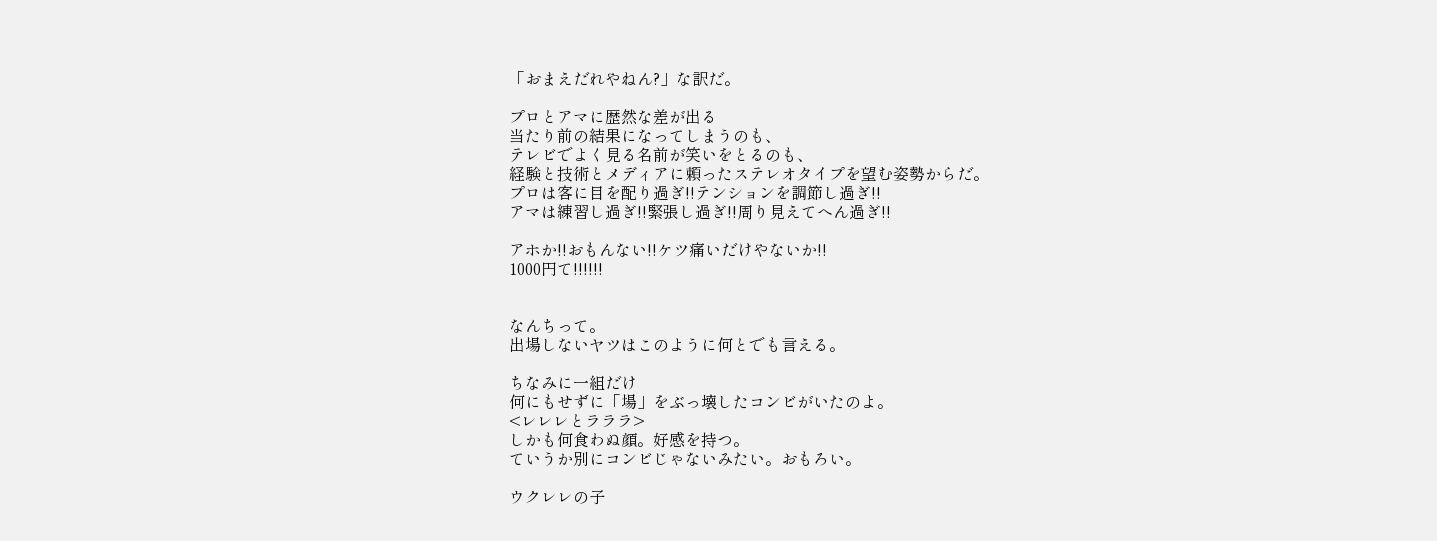「おまえだれやねん?」な訳だ。

プロとアマに歴然な差が出る
当たり前の結果になってしまうのも、
テレビでよく見る名前が笑いをとるのも、
経験と技術とメディアに頼ったステレオタイプを望む姿勢からだ。
プロは客に目を配り過ぎ!!テンションを調節し過ぎ!!
アマは練習し過ぎ!!緊張し過ぎ!!周り見えてへん過ぎ!!

アホか!!おもんない!!ケツ痛いだけやないか!!
1000円て!!!!!!


なんちって。
出場しないヤツはこのように何とでも言える。

ちなみに一組だけ
何にもせずに「場」をぶっ壊したコンビがいたのよ。
<レレレとラララ>
しかも何食わぬ顔。好感を持つ。
ていうか別にコンビじゃないみたい。おもろい。

ウクレレの子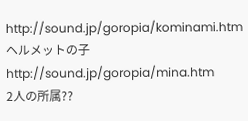http://sound.jp/goropia/kominami.htm
ヘルメットの子
http://sound.jp/goropia/mina.htm
2人の所属??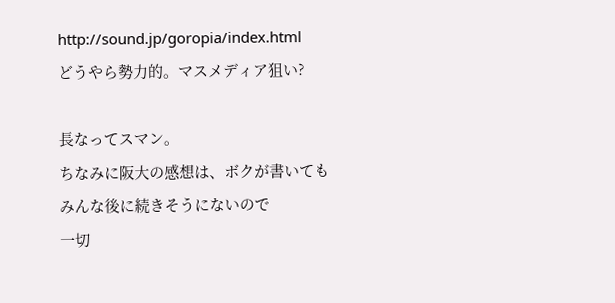http://sound.jp/goropia/index.html
どうやら勢力的。マスメディア狙い?

長なってスマン。
ちなみに阪大の感想は、ボクが書いても
みんな後に続きそうにないので
一切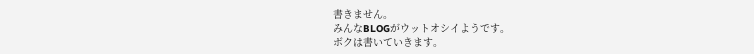書きません。
みんなBLOGがウットオシイようです。
ボクは書いていきます。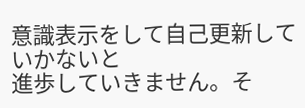意識表示をして自己更新していかないと
進歩していきません。そ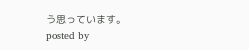う思っています。
posted by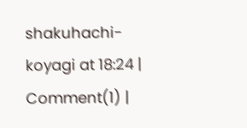shakuhachi-koyagi at 18:24 | Comment(1) |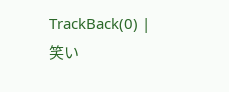TrackBack(0) | 笑い